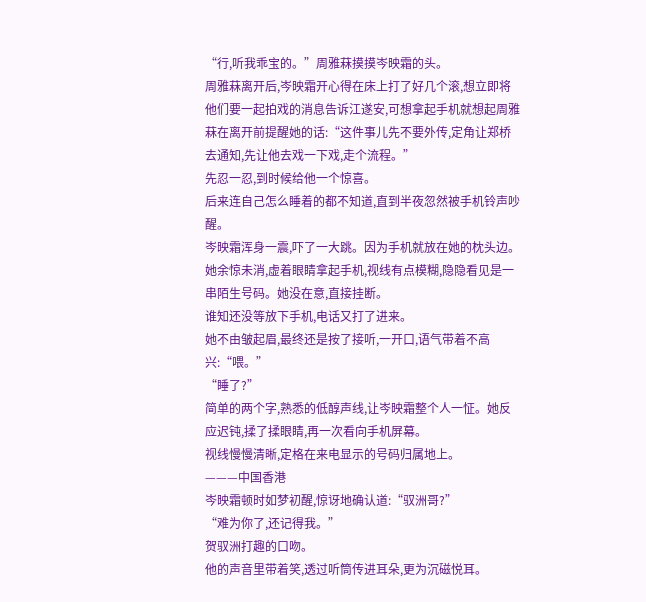“行,听我乖宝的。”周雅菻摸摸岑映霜的头。
周雅菻离开后,岑映霜开心得在床上打了好几个滚,想立即将他们要一起拍戏的消息告诉江遂安,可想拿起手机就想起周雅菻在离开前提醒她的话:“这件事儿先不要外传,定角让郑桥去通知,先让他去戏一下戏,走个流程。”
先忍一忍,到时候给他一个惊喜。
后来连自己怎么睡着的都不知道,直到半夜忽然被手机铃声吵醒。
岑映霜浑身一震,吓了一大跳。因为手机就放在她的枕头边。
她余惊未消,虚着眼睛拿起手机,视线有点模糊,隐隐看见是一串陌生号码。她没在意,直接挂断。
谁知还没等放下手机,电话又打了进来。
她不由皱起眉,最终还是按了接听,一开口,语气带着不高兴:“喂。”
“睡了?”
简单的两个字,熟悉的低醇声线,让岑映霜整个人一怔。她反应迟钝,揉了揉眼睛,再一次看向手机屏幕。
视线慢慢清晰,定格在来电显示的号码归属地上。
———中国香港
岑映霜顿时如梦初醒,惊讶地确认道:“驭洲哥?”
“难为你了,还记得我。”
贺驭洲打趣的口吻。
他的声音里带着笑,透过听筒传进耳朵,更为沉磁悦耳。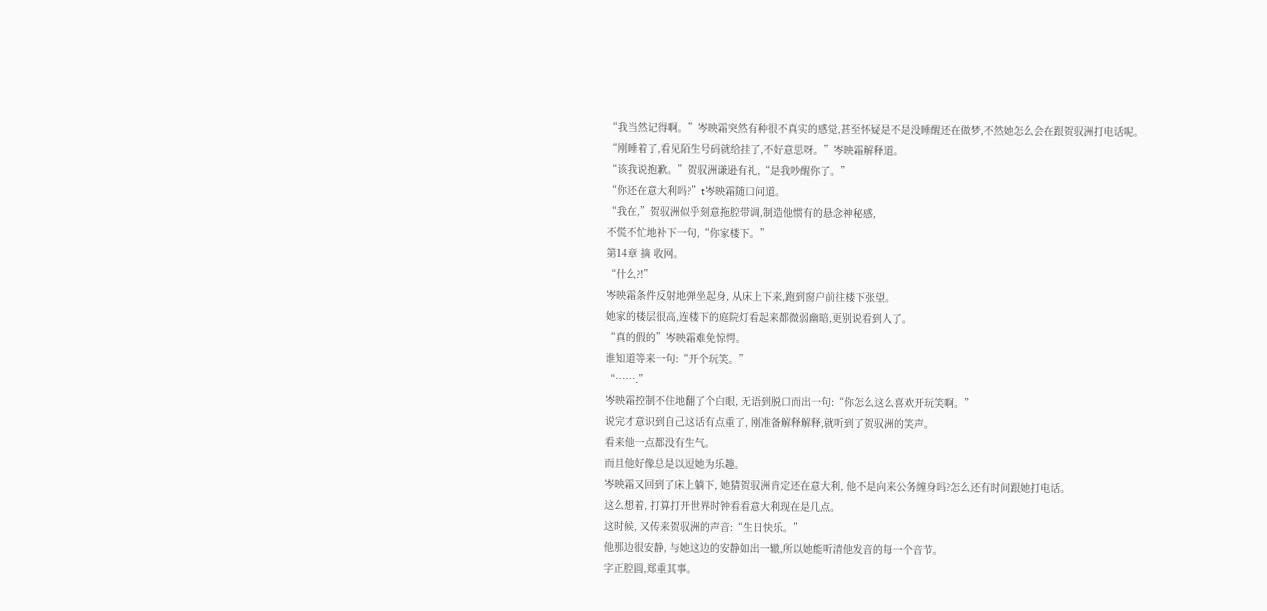“我当然记得啊。”岑映霜突然有种很不真实的感觉,甚至怀疑是不是没睡醒还在做梦,不然她怎么会在跟贺驭洲打电话呢。
“刚睡着了,看见陌生号码就给挂了,不好意思呀。”岑映霜解释道。
“该我说抱歉。”贺驭洲谦逊有礼,“是我吵醒你了。”
“你还在意大利吗?”t岑映霜随口问道。
“我在,”贺驭洲似乎刻意拖腔带调,制造他惯有的悬念神秘感,
不慌不忙地补下一句,“你家楼下。”
第14章 摘 收网。
“什么?!”
岑映霜条件反射地弹坐起身, 从床上下来,跑到窗户前往楼下张望。
她家的楼层很高,连楼下的庭院灯看起来都微弱幽暗,更别说看到人了。
“真的假的”岑映霜难免惊愕。
谁知道等来一句:“开个玩笑。”
“…….”
岑映霜控制不住地翻了个白眼, 无语到脱口而出一句:“你怎么这么喜欢开玩笑啊。”
说完才意识到自己这话有点重了, 刚准备解释解释,就听到了贺驭洲的笑声。
看来他一点都没有生气。
而且他好像总是以逗她为乐趣。
岑映霜又回到了床上躺下, 她猜贺驭洲肯定还在意大利, 他不是向来公务缠身吗?怎么还有时间跟她打电话。
这么想着, 打算打开世界时钟看看意大利现在是几点。
这时候, 又传来贺驭洲的声音:“生日快乐。”
他那边很安静, 与她这边的安静如出一辙,所以她能听清他发音的每一个音节。
字正腔圆,郑重其事。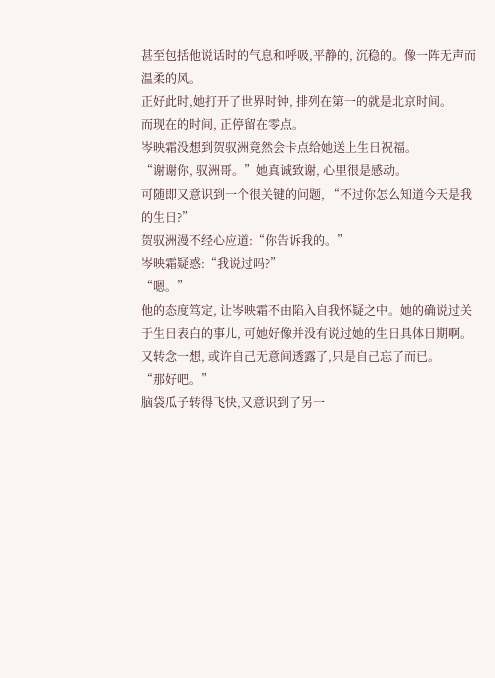甚至包括他说话时的气息和呼吸,平静的, 沉稳的。像一阵无声而温柔的风。
正好此时,她打开了世界时钟, 排列在第一的就是北京时间。
而现在的时间, 正停留在零点。
岑映霜没想到贺驭洲竟然会卡点给她送上生日祝福。
“谢谢你, 驭洲哥。”她真诚致谢, 心里很是感动。
可随即又意识到一个很关键的问题, “不过你怎么知道今天是我的生日?”
贺驭洲漫不经心应道:“你告诉我的。”
岑映霜疑惑:“我说过吗?”
“嗯。”
他的态度笃定, 让岑映霜不由陷入自我怀疑之中。她的确说过关于生日表白的事儿, 可她好像并没有说过她的生日具体日期啊。
又转念一想, 或许自己无意间透露了,只是自己忘了而已。
“那好吧。”
脑袋瓜子转得飞快,又意识到了另一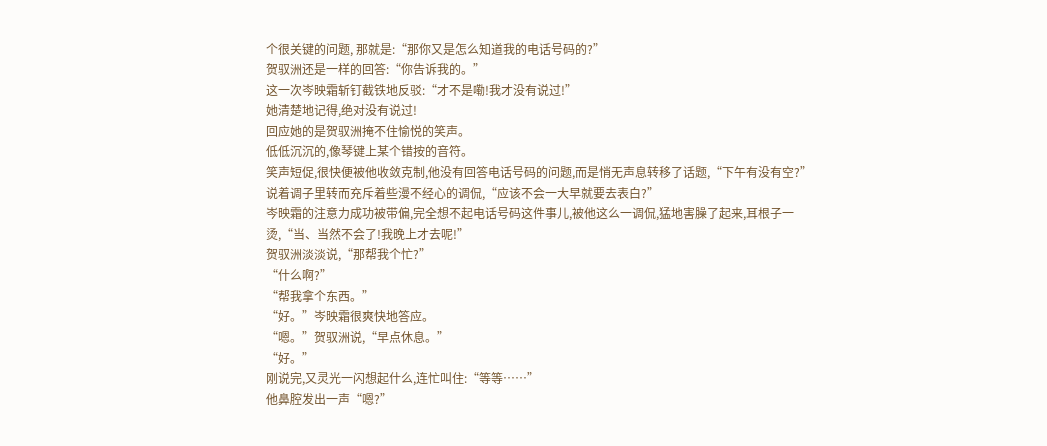个很关键的问题, 那就是:“那你又是怎么知道我的电话号码的?”
贺驭洲还是一样的回答:“你告诉我的。”
这一次岑映霜斩钉截铁地反驳:“才不是嘞!我才没有说过!”
她清楚地记得,绝对没有说过!
回应她的是贺驭洲掩不住愉悦的笑声。
低低沉沉的,像琴键上某个错按的音符。
笑声短促,很快便被他收敛克制,他没有回答电话号码的问题,而是悄无声息转移了话题,“下午有没有空?”
说着调子里转而充斥着些漫不经心的调侃,“应该不会一大早就要去表白?”
岑映霜的注意力成功被带偏,完全想不起电话号码这件事儿,被他这么一调侃,猛地害臊了起来,耳根子一烫,“当、当然不会了!我晚上才去呢!”
贺驭洲淡淡说,“那帮我个忙?”
“什么啊?”
“帮我拿个东西。”
“好。”岑映霜很爽快地答应。
“嗯。”贺驭洲说,“早点休息。”
“好。”
刚说完,又灵光一闪想起什么,连忙叫住:“等等……”
他鼻腔发出一声“嗯?”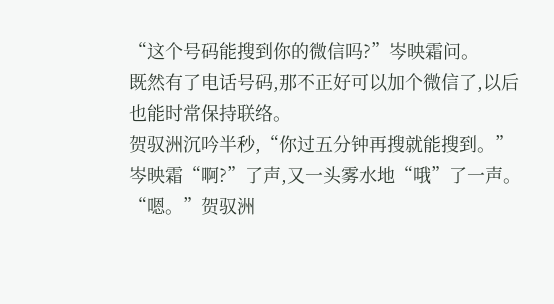“这个号码能搜到你的微信吗?”岑映霜问。
既然有了电话号码,那不正好可以加个微信了,以后也能时常保持联络。
贺驭洲沉吟半秒,“你过五分钟再搜就能搜到。”
岑映霜“啊?”了声,又一头雾水地“哦”了一声。
“嗯。”贺驭洲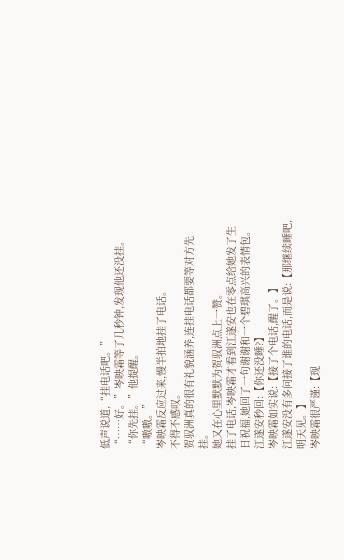低声说道,“挂电话吧。”
“……好。”岑映霜等了几秒钟,发现他还没挂。
“你先挂。”他提醒。
“嗷嗷。”
岑映霜反应过来,慢半拍地挂了电话。
不得不感叹。
贺驭洲真的很有礼貌涵养,连挂电话都要等对方先挂。
她又在心里默默为贺驭洲点上一赞。
挂了电话,岑映霜才看到江遂安也在零点给她发了生日祝福,她回了一句谢谢和一个碧琪高兴的表情包。
江遂安秒回:【你还没睡?】
岑映霜如实说:【接了个电话,醒了。】
江遂安没有多问接了谁的电话,而是说:【那继续睡吧,明天见。】
岑映霜很严谨:【现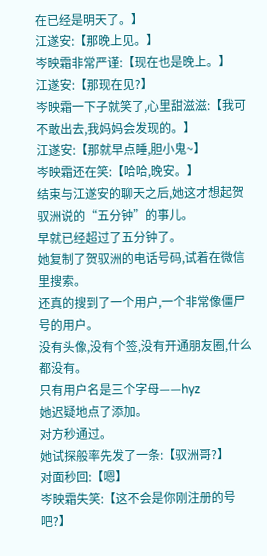在已经是明天了。】
江遂安:【那晚上见。】
岑映霜非常严谨:【现在也是晚上。】
江遂安:【那现在见?】
岑映霜一下子就笑了,心里甜滋滋:【我可不敢出去,我妈妈会发现的。】
江遂安:【那就早点睡,胆小鬼~】
岑映霜还在笑:【哈哈,晚安。】
结束与江遂安的聊天之后,她这才想起贺驭洲说的“五分钟”的事儿。
早就已经超过了五分钟了。
她复制了贺驭洲的电话号码,试着在微信里搜索。
还真的搜到了一个用户,一个非常像僵尸号的用户。
没有头像,没有个签,没有开通朋友圈,什么都没有。
只有用户名是三个字母——hyz
她迟疑地点了添加。
对方秒通过。
她试探般率先发了一条:【驭洲哥?】
对面秒回:【嗯】
岑映霜失笑:【这不会是你刚注册的号吧?】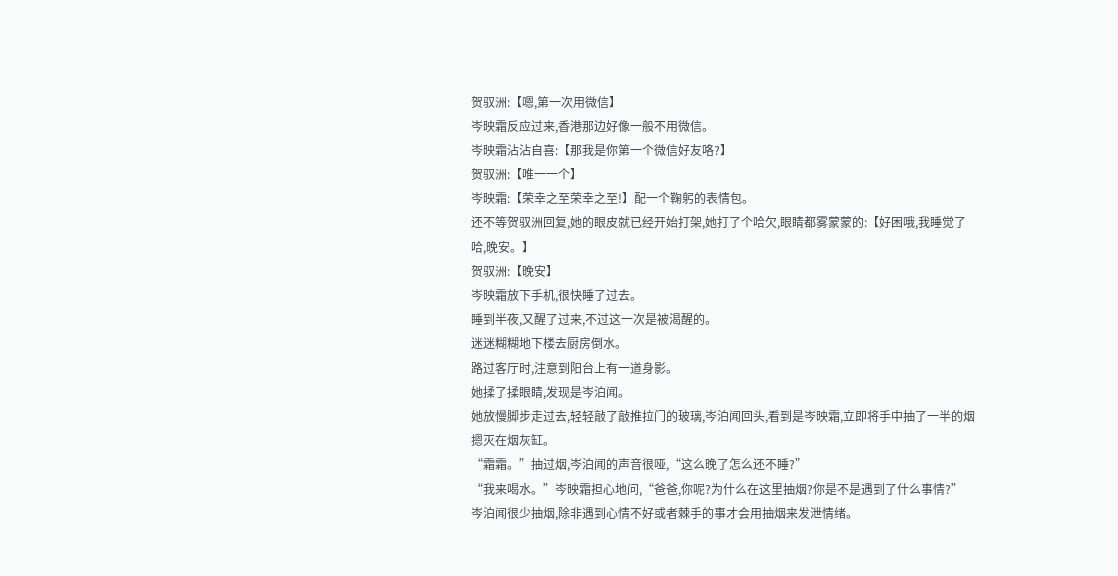贺驭洲:【嗯,第一次用微信】
岑映霜反应过来,香港那边好像一般不用微信。
岑映霜沾沾自喜:【那我是你第一个微信好友咯?】
贺驭洲:【唯一一个】
岑映霜:【荣幸之至荣幸之至!】配一个鞠躬的表情包。
还不等贺驭洲回复,她的眼皮就已经开始打架,她打了个哈欠,眼睛都雾蒙蒙的:【好困哦,我睡觉了哈,晚安。】
贺驭洲:【晚安】
岑映霜放下手机,很快睡了过去。
睡到半夜,又醒了过来,不过这一次是被渴醒的。
迷迷糊糊地下楼去厨房倒水。
路过客厅时,注意到阳台上有一道身影。
她揉了揉眼睛,发现是岑泊闻。
她放慢脚步走过去,轻轻敲了敲推拉门的玻璃,岑泊闻回头,看到是岑映霜,立即将手中抽了一半的烟摁灭在烟灰缸。
“霜霜。”抽过烟,岑泊闻的声音很哑,“这么晚了怎么还不睡?”
“我来喝水。”岑映霜担心地问,“爸爸,你呢?为什么在这里抽烟?你是不是遇到了什么事情?”
岑泊闻很少抽烟,除非遇到心情不好或者棘手的事才会用抽烟来发泄情绪。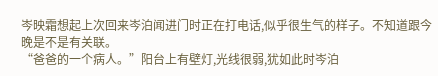岑映霜想起上次回来岑泊闻进门时正在打电话,似乎很生气的样子。不知道跟今晚是不是有关联。
“爸爸的一个病人。”阳台上有壁灯,光线很弱,犹如此时岑泊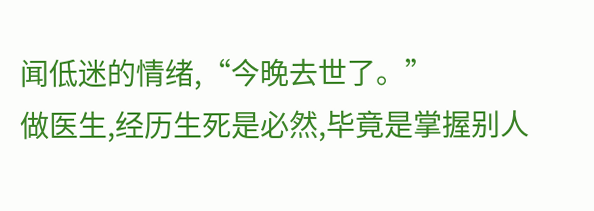闻低迷的情绪,“今晚去世了。”
做医生,经历生死是必然,毕竟是掌握别人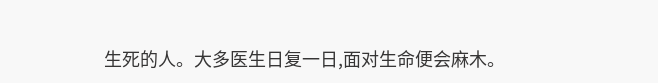生死的人。大多医生日复一日,面对生命便会麻木。